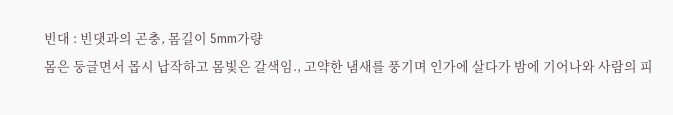빈대 : 빈댓과의 곤충, 몸길이 5mm가량
몸은 둥글면서 몹시 납작하고 몸빛은 갈색임., 고약한 냄새를 풍기며 인가에 살다가 밤에 기어나와 사람의 피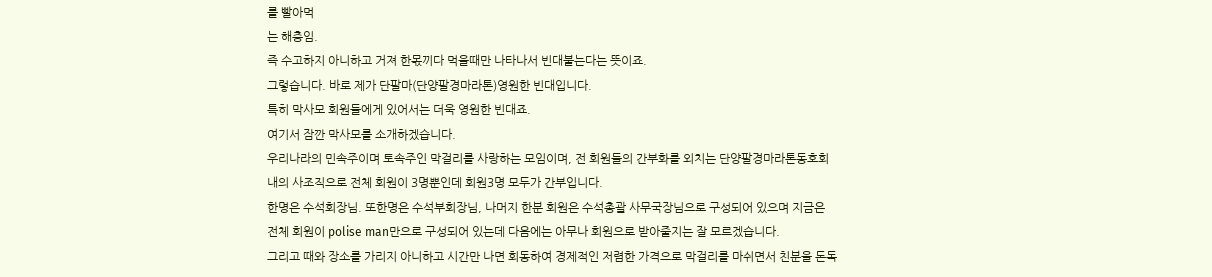를 빨아먹
는 해충임.
즉 수고하지 아니하고 거져 한몫끼다 먹을때만 나타나서 빈대붙는다는 뜻이죠.
그렇습니다. 바로 제가 단팔마(단양팔경마라톤)영원한 빈대입니다.
특히 막사모 회원들에게 있어서는 더욱 영원한 빈대죠.
여기서 잠깐 막사모를 소개하겠습니다.
우리나라의 민속주이며 토속주인 막걸리를 사랑하는 모임이며, 전 회원들의 간부화를 외치는 단양팔경마라톤동호회
내의 사조직으로 전체 회원이 3명뿐인데 회원3명 모두가 간부입니다.
한명은 수석회장님. 또한명은 수석부회장님, 나머지 한분 회원은 수석총괄 사무국장님으로 구성되어 있으며 지금은
전체 회원이 polise man만으로 구성되어 있는데 다음에는 아무나 회원으로 받아줄지는 잘 모르겠습니다.
그리고 때와 장소를 가리지 아니하고 시간만 나면 회동하여 경제적인 저렴한 가격으로 막걸리를 마쉬면서 친분을 돈독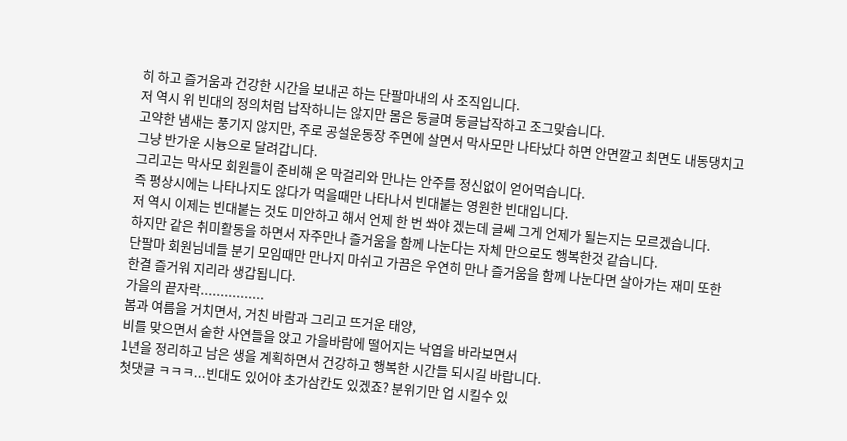히 하고 즐거움과 건강한 시간을 보내곤 하는 단팔마내의 사 조직입니다.
저 역시 위 빈대의 정의처럼 납작하니는 않지만 몸은 둥글며 둥글납작하고 조그맞습니다.
고약한 냄새는 풍기지 않지만, 주로 공설운동장 주면에 살면서 막사모만 나타났다 하면 안면깔고 최면도 내동댕치고
그냥 반가운 시늉으로 달려갑니다.
그리고는 막사모 회원들이 준비해 온 막걸리와 만나는 안주를 정신없이 얻어먹습니다.
즉 평상시에는 나타나지도 않다가 먹을때만 나타나서 빈대붙는 영원한 빈대입니다.
저 역시 이제는 빈대붙는 것도 미안하고 해서 언제 한 번 쏴야 겠는데 글쎄 그게 언제가 될는지는 모르겠습니다.
하지만 같은 취미활동을 하면서 자주만나 즐거움을 함께 나눈다는 자체 만으로도 행복한것 같습니다.
단팔마 회원님네들 분기 모임때만 만나지 마쉬고 가끔은 우연히 만나 즐거움을 함께 나눈다면 살아가는 재미 또한
한결 즐거워 지리라 생갑됩니다.
가을의 끝자락................
봄과 여름을 거치면서, 거친 바람과 그리고 뜨거운 태양,
비를 맞으면서 숱한 사연들을 앉고 가을바람에 떨어지는 낙엽을 바라보면서
1년을 정리하고 남은 생을 계획하면서 건강하고 행복한 시간들 되시길 바랍니다.
첫댓글 ㅋㅋㅋ...빈대도 있어야 초가삼칸도 있겠죠? 분위기만 업 시킬수 있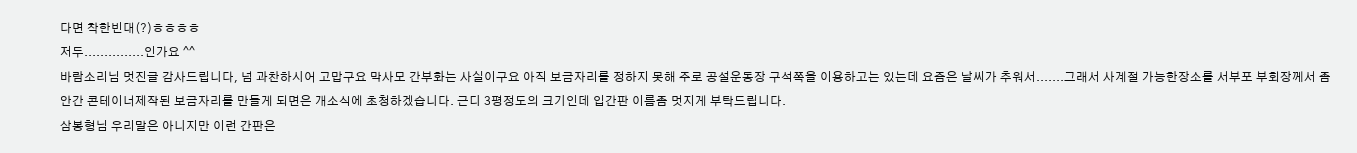다면 착한빈대(?)ㅎㅎㅎㅎ
저두...............인가요 ^^
바람소리님 멋진글 감사드립니다, 넘 과찬하시어 고맙구요 막사모 간부화는 사실이구요 아직 보금자리를 정하지 못해 주로 공설운동장 구석쪽을 이용하고는 있는데 요즘은 날씨가 추워서.......그래서 사계절 가능한장소를 서부포 부회장께서 좀안간 콘테이너제작된 보금자리를 만들게 되면은 개소식에 초청하겠습니다. 근디 3평정도의 크기인데 입간판 이름좀 멋지게 부탁드립니다.
삼봉형님 우리말은 아니지만 이런 간판은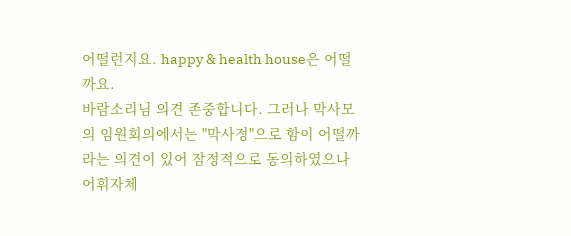어떨런지요. happy & health house은 어떨까요.
바람소리님 의견 존중합니다. 그러나 막사모의 임원회의에서는 "막사정"으로 함이 어떨까라는 의견이 있어 잠정적으로 동의하였으나 어휘자체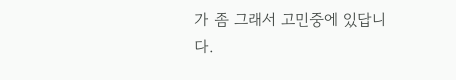가 좀 그래서 고민중에 있답니다.